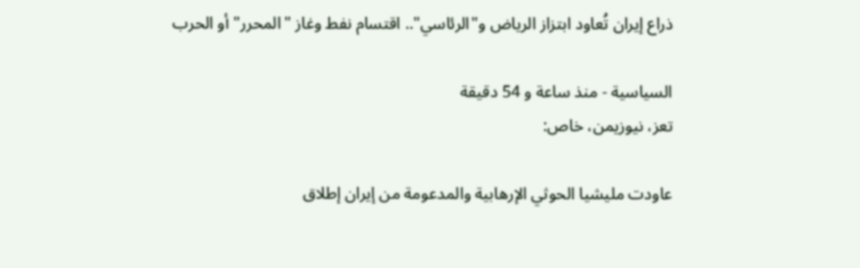ذراع إيران تُعاود ابتزاز الرياض و"الرئاسي".. اقتسام نفط وغاز "المحرر" أو الحرب

السياسية - منذ ساعة و 54 دقيقة
تعز، نيوزيمن، خاص:

عاودت مليشيا الحوثي الإرهابية والمدعومة من إيران إطلاق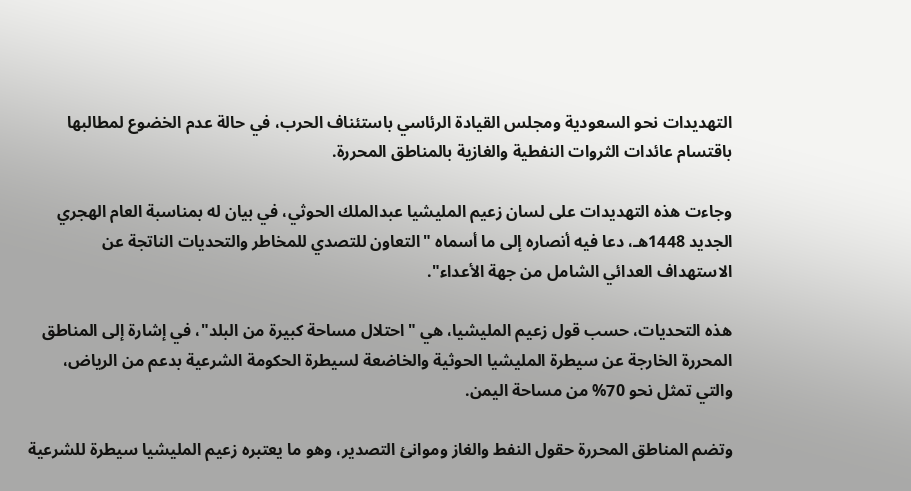التهديدات نحو السعودية ومجلس القيادة الرئاسي باستئناف الحرب، في حالة عدم الخضوع لمطالبها باقتسام عائدات الثروات النفطية والغازية بالمناطق المحررة.

وجاءت هذه التهديدات على لسان زعيم المليشيا عبدالملك الحوثي، في بيان له بمناسبة العام الهجري الجديد 1448هـ، دعا فيه أنصاره إلى ما أسماه "التعاون للتصدي للمخاطر والتحديات الناتجة عن الاستهداف العدائي الشامل من جهة الأعداء".

هذه التحديات، حسب قول زعيم المليشيا، هي "احتلال مساحة كبيرة من البلد"، في إشارة إلى المناطق المحررة الخارجة عن سيطرة المليشيا الحوثية والخاضعة لسيطرة الحكومة الشرعية بدعم من الرياض، والتي تمثل نحو 70% من مساحة اليمن.

وتضم المناطق المحررة حقول النفط والغاز وموانئ التصدير، وهو ما يعتبره زعيم المليشيا سيطرة للشرعية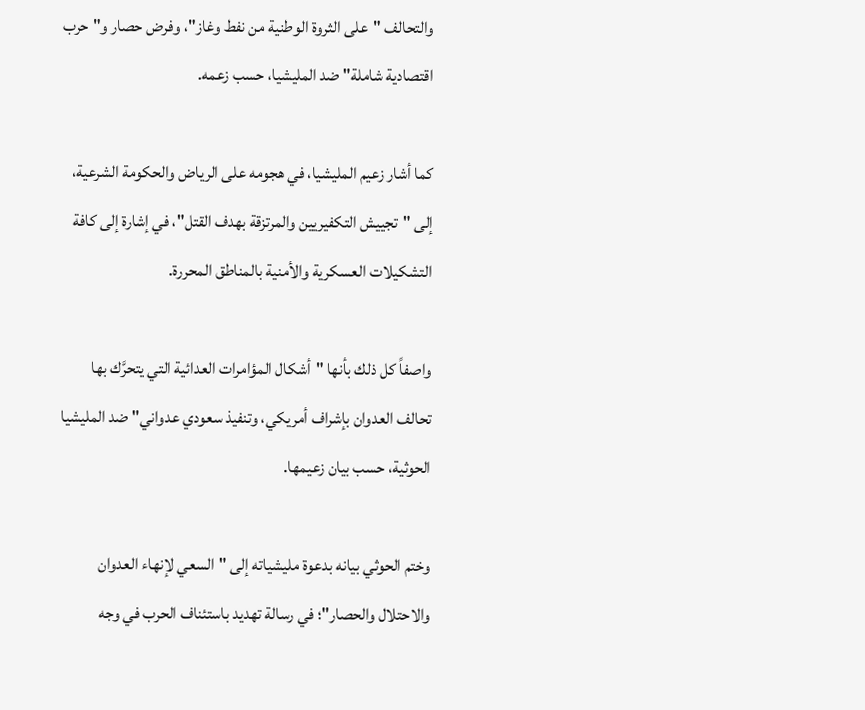والتحالف "على الثروة الوطنية من نفط وغاز"، وفرض حصار و"حرب اقتصادية شاملة" ضد المليشيا، حسب زعمه.

كما أشار زعيم المليشيا، في هجومه على الرياض والحكومة الشرعية، إلى "تجييش التكفيريين والمرتزقة بهدف القتل"، في إشارة إلى كافة التشكيلات العسكرية والأمنية بالمناطق المحررة.

واصفاً كل ذلك بأنها "أشكال المؤامرات العدائية التي يتحرَّك بها تحالف العدوان بإشراف أمريكي، وتنفيذ سعودي عدواني" ضد المليشيا الحوثية، حسب بيان زعيمها.

وختم الحوثي بيانه بدعوة مليشياته إلى "السعي لإنهاء العدوان والاحتلال والحصار"؛ في رسالة تهديد باستئناف الحرب في وجه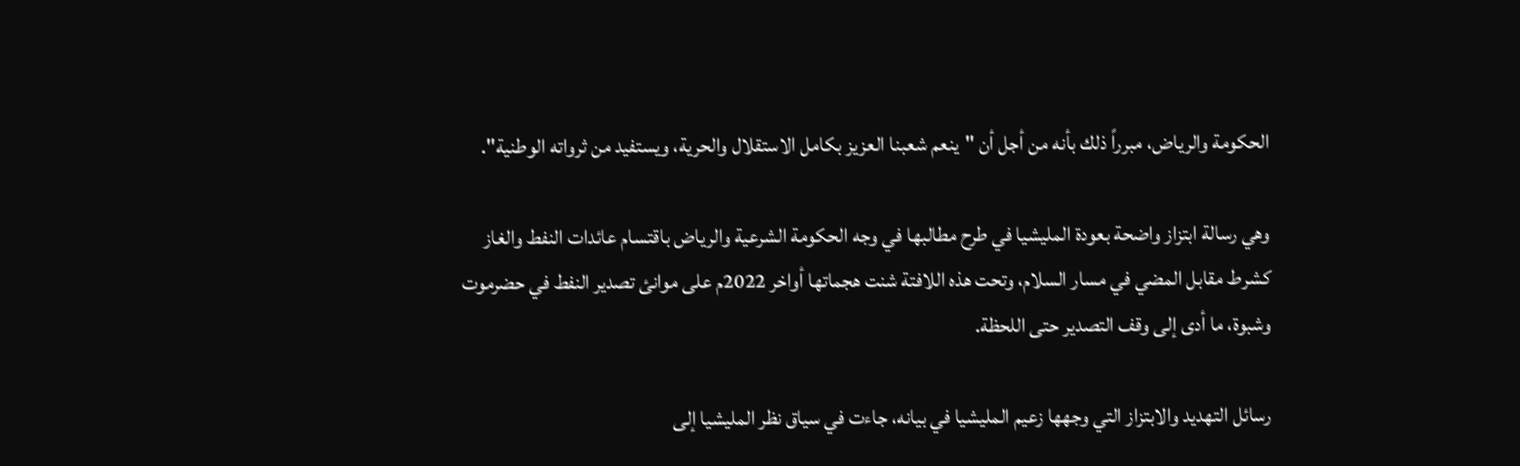الحكومة والرياض، مبرراً ذلك بأنه من أجل أن "ينعم شعبنا العزيز بكامل الاستقلال والحرية، ويستفيد من ثرواته الوطنية".

وهي رسالة ابتزاز واضحة بعودة المليشيا في طرح مطالبها في وجه الحكومة الشرعية والرياض باقتسام عائدات النفط والغاز كشرط مقابل المضي في مسار السلام، وتحت هذه اللافتة شنت هجماتها أواخر 2022م على موانئ تصدير النفط في حضرموت وشبوة، ما أدى إلى وقف التصدير حتى اللحظة.

رسائل التهديد والابتزاز التي وجهها زعيم المليشيا في بيانه، جاءت في سياق نظر المليشيا إلى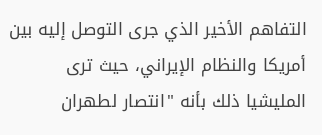التفاهم الأخير الذي جرى التوصل إليه بين أمريكا والنظام الإيراني، حيث ترى المليشيا ذلك بأنه "انتصار لطهران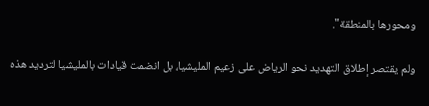ومحورها بالمنطقة".

ولم يقتصر إطلاق التهديد نحو الرياض على زعيم المليشيا، بل انضمت قيادات بالمليشيا لترديد هذه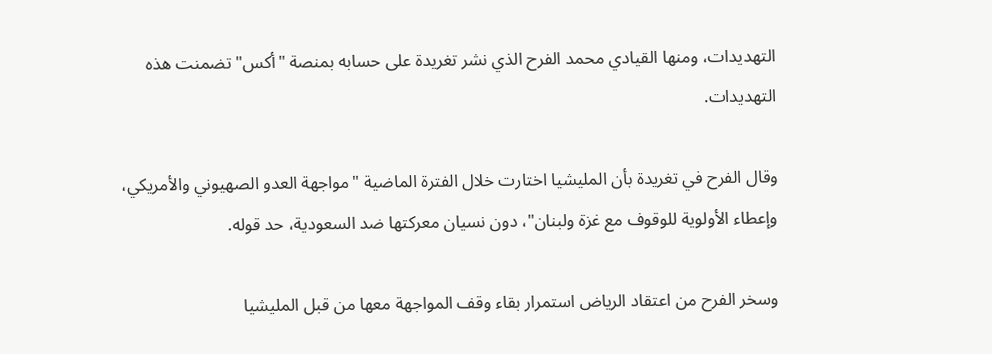التهديدات، ومنها القيادي محمد الفرح الذي نشر تغريدة على حسابه بمنصة "أكس" تضمنت هذه التهديدات.

وقال الفرح في تغريدة بأن المليشيا اختارت خلال الفترة الماضية "مواجهة العدو الصهيوني والأمريكي، وإعطاء الأولوية للوقوف مع غزة ولبنان"، دون نسيان معركتها ضد السعودية، حد قوله.

وسخر الفرح من اعتقاد الرياض استمرار بقاء وقف المواجهة معها من قبل المليشيا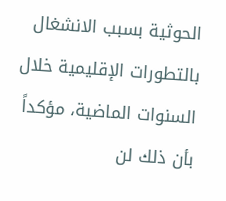الحوثية بسبب الانشغال بالتطورات الإقليمية خلال السنوات الماضية، مؤكداً بأن ذلك لن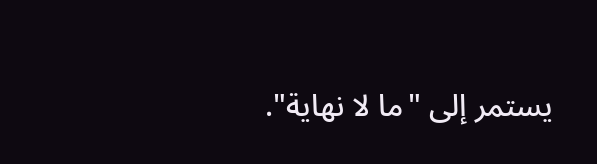يستمر إلى "ما لا نهاية".